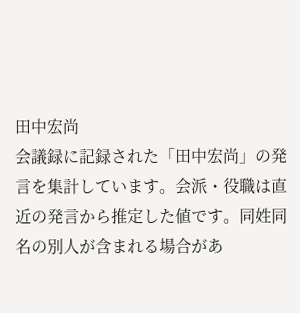田中宏尚
会議録に記録された「田中宏尚」の発言を集計しています。会派・役職は直近の発言から推定した値です。同姓同名の別人が含まれる場合があ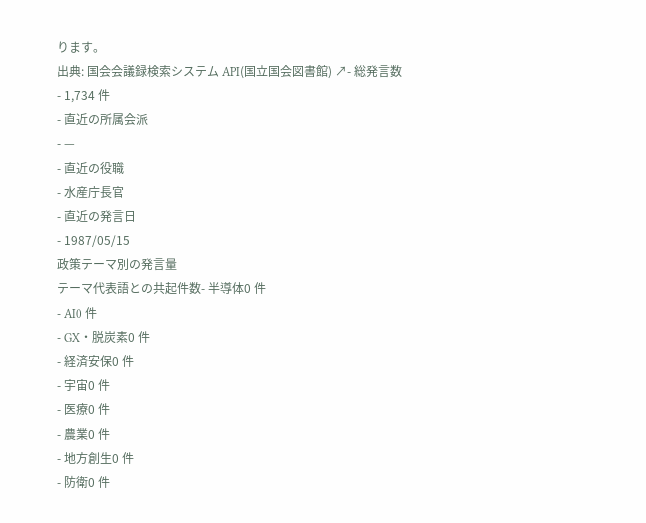ります。
出典: 国会会議録検索システム API(国立国会図書館) ↗- 総発言数
- 1,734 件
- 直近の所属会派
- —
- 直近の役職
- 水産庁長官
- 直近の発言日
- 1987/05/15
政策テーマ別の発言量
テーマ代表語との共起件数- 半導体0 件
- AI0 件
- GX・脱炭素0 件
- 経済安保0 件
- 宇宙0 件
- 医療0 件
- 農業0 件
- 地方創生0 件
- 防衛0 件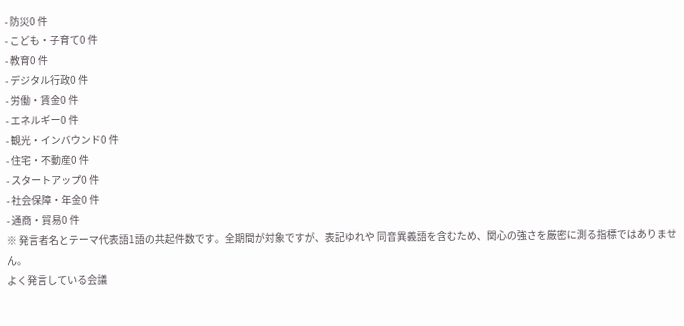- 防災0 件
- こども・子育て0 件
- 教育0 件
- デジタル行政0 件
- 労働・賃金0 件
- エネルギー0 件
- 観光・インバウンド0 件
- 住宅・不動産0 件
- スタートアップ0 件
- 社会保障・年金0 件
- 通商・貿易0 件
※ 発言者名とテーマ代表語1語の共起件数です。全期間が対象ですが、表記ゆれや 同音異義語を含むため、関心の強さを厳密に測る指標ではありません。
よく発言している会議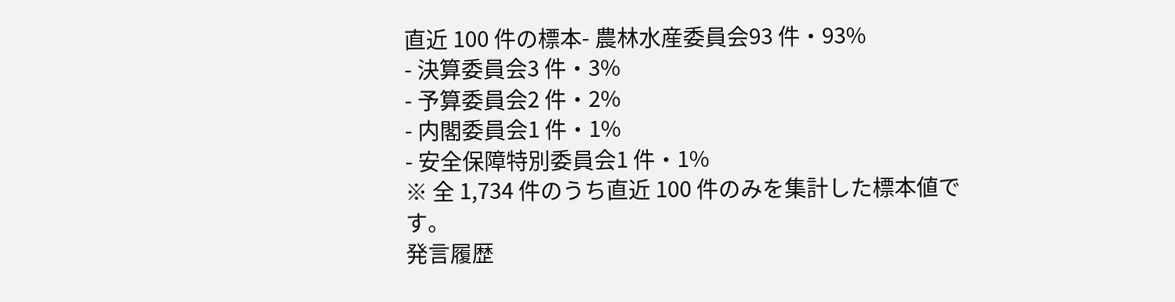直近 100 件の標本- 農林水産委員会93 件・93%
- 決算委員会3 件・3%
- 予算委員会2 件・2%
- 内閣委員会1 件・1%
- 安全保障特別委員会1 件・1%
※ 全 1,734 件のうち直近 100 件のみを集計した標本値です。
発言履歴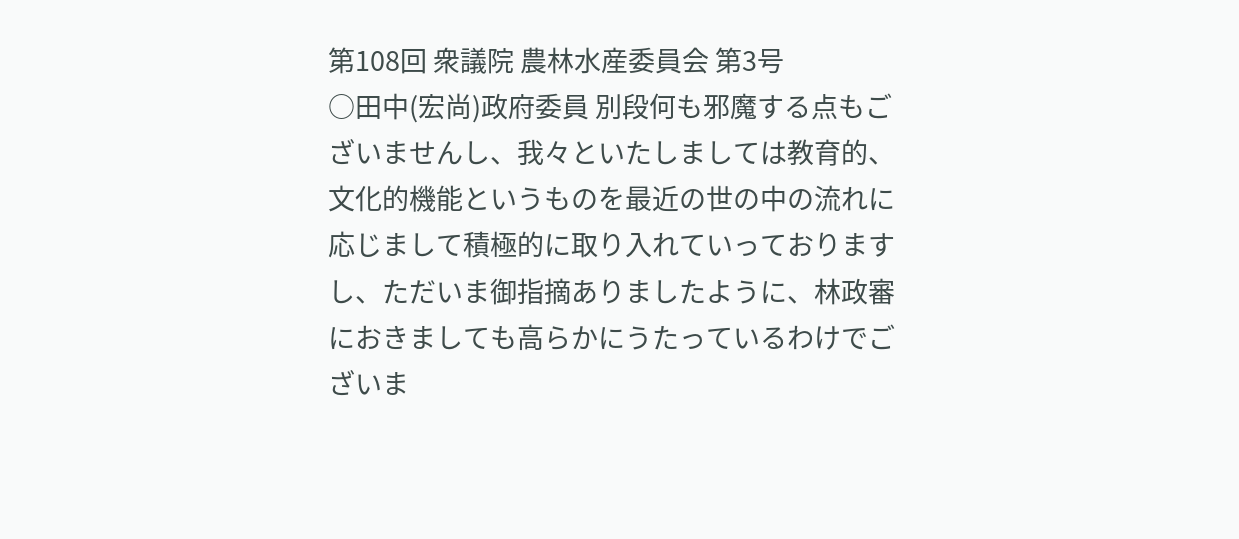第108回 衆議院 農林水産委員会 第3号
○田中(宏尚)政府委員 別段何も邪魔する点もございませんし、我々といたしましては教育的、文化的機能というものを最近の世の中の流れに応じまして積極的に取り入れていっておりますし、ただいま御指摘ありましたように、林政審におきましても高らかにうたっているわけでございま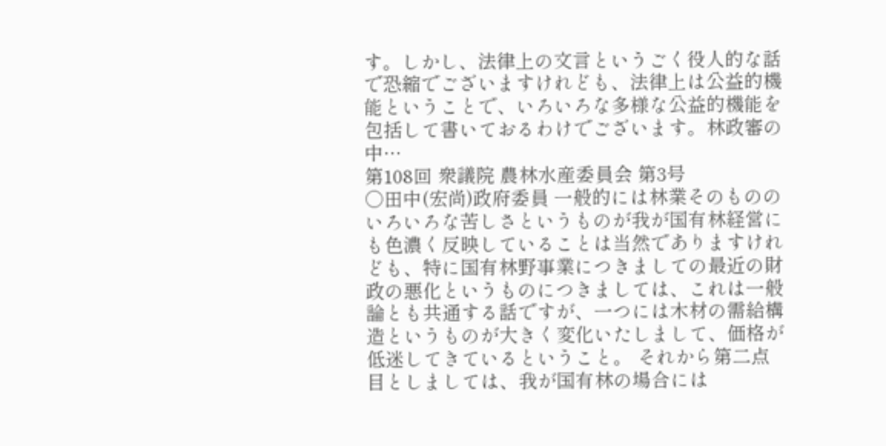す。しかし、法律上の文言というごく役人的な話で恐縮でございますけれども、法律上は公益的機能ということで、いろいろな多様な公益的機能を包括して書いておるわけでございます。林政審の中…
第108回 衆議院 農林水産委員会 第3号
○田中(宏尚)政府委員 一般的には林業そのもののいろいろな苦しさというものが我が国有林経営にも色濃く反映していることは当然でありますけれども、特に国有林野事業につきましての最近の財政の悪化というものにつきましては、これは一般論とも共通する話ですが、一つには木材の需給構造というものが大きく変化いたしまして、価格が低迷してきているということ。 それから第二点目としましては、我が国有林の場合には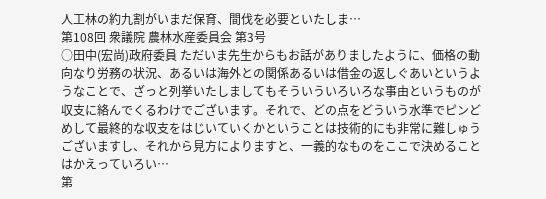人工林の約九割がいまだ保育、間伐を必要といたしま…
第108回 衆議院 農林水産委員会 第3号
○田中(宏尚)政府委員 ただいま先生からもお話がありましたように、価格の動向なり労務の状況、あるいは海外との関係あるいは借金の返しぐあいというようなことで、ざっと列挙いたしましてもそういういろいろな事由というものが収支に絡んでくるわけでございます。それで、どの点をどういう水準でピンどめして最終的な収支をはじいていくかということは技術的にも非常に難しゅうございますし、それから見方によりますと、一義的なものをここで決めることはかえっていろい…
第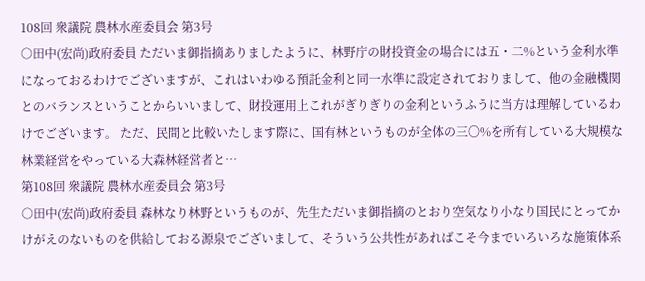108回 衆議院 農林水産委員会 第3号
○田中(宏尚)政府委員 ただいま御指摘ありましたように、林野庁の財投資金の場合には五・二%という金利水準になっておるわけでございますが、これはいわゆる預託金利と同一水準に設定されておりまして、他の金融機関とのバランスということからいいまして、財投運用上これがぎりぎりの金利というふうに当方は理解しているわけでございます。 ただ、民間と比較いたします際に、国有林というものが全体の三〇%を所有している大規模な林業経営をやっている大森林経営者と…
第108回 衆議院 農林水産委員会 第3号
○田中(宏尚)政府委員 森林なり林野というものが、先生ただいま御指摘のとおり空気なり小なり国民にとってかけがえのないものを供給しておる源泉でございまして、そういう公共性があればこそ今までいろいろな施策体系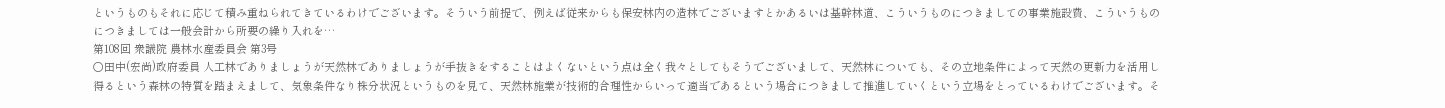というものもそれに応じて積み重ねられてきているわけでございます。そういう前提で、例えば従来からも保安林内の造林でございますとかあるいは基幹林道、こういうものにつきましての事業施設費、こういうものにつきましては一般会計から所要の繰り入れを…
第108回 衆議院 農林水産委員会 第3号
○田中(宏尚)政府委員 人工林でありましょうが天然林でありましょうが手抜きをすることはよくないという点は全く我々としてもそうでございまして、天然林についても、その立地条件によって天然の更新力を活用し得るという森林の特質を踏まえまして、気象条件なり株分状況というものを見て、天然林施業が技術的合理性からいって適当であるという場合につきまして推進していくという立場をとっているわけでございます。そ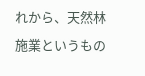れから、天然林施業というもの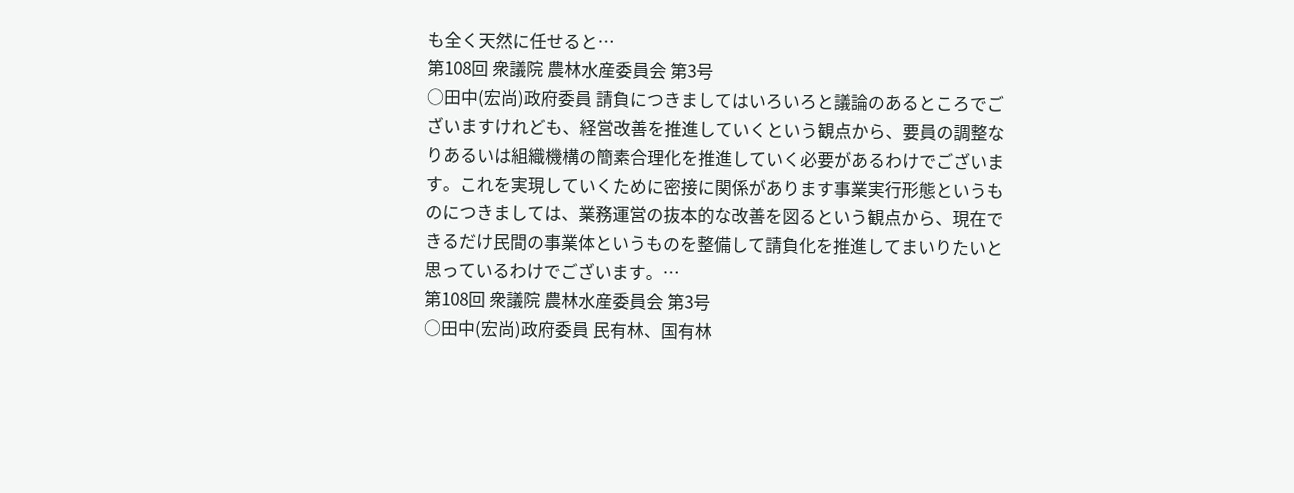も全く天然に任せると…
第108回 衆議院 農林水産委員会 第3号
○田中(宏尚)政府委員 請負につきましてはいろいろと議論のあるところでございますけれども、経営改善を推進していくという観点から、要員の調整なりあるいは組織機構の簡素合理化を推進していく必要があるわけでございます。これを実現していくために密接に関係があります事業実行形態というものにつきましては、業務運営の抜本的な改善を図るという観点から、現在できるだけ民間の事業体というものを整備して請負化を推進してまいりたいと思っているわけでございます。…
第108回 衆議院 農林水産委員会 第3号
○田中(宏尚)政府委員 民有林、国有林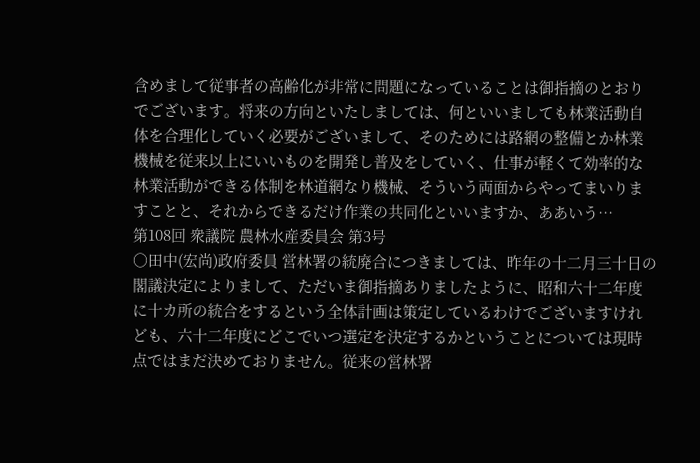含めまして従事者の高齢化が非常に問題になっていることは御指摘のとおりでございます。将来の方向といたしましては、何といいましても林業活動自体を合理化していく必要がございまして、そのためには路網の整備とか林業機械を従来以上にいいものを開発し普及をしていく、仕事が軽くて効率的な林業活動ができる体制を林道網なり機械、そういう両面からやってまいりますことと、それからできるだけ作業の共同化といいますか、ああいう…
第108回 衆議院 農林水産委員会 第3号
○田中(宏尚)政府委員 営林署の統廃合につきましては、昨年の十二月三十日の閣議決定によりまして、ただいま御指摘ありましたように、昭和六十二年度に十カ所の統合をするという全体計画は策定しているわけでございますけれども、六十二年度にどこでいつ選定を決定するかということについては現時点ではまだ決めておりません。従来の営林署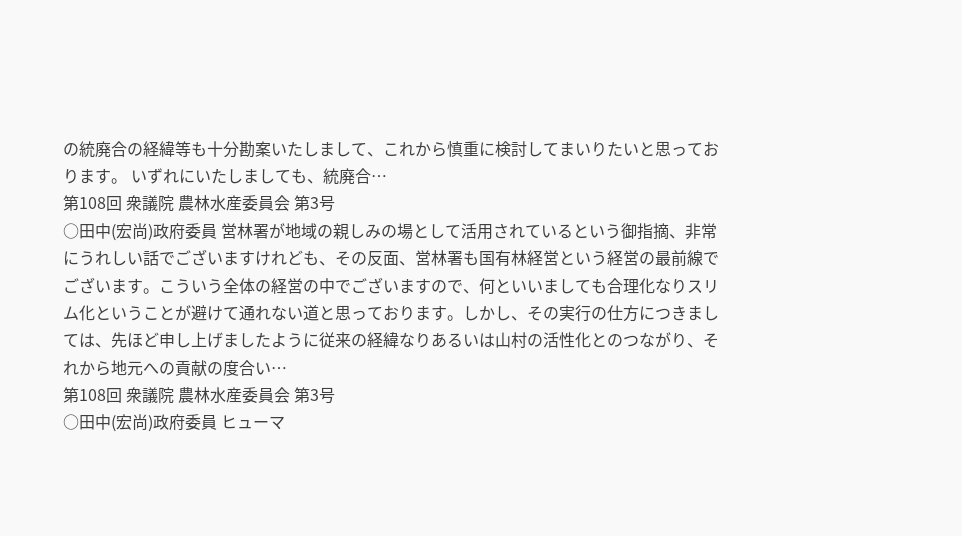の統廃合の経緯等も十分勘案いたしまして、これから慎重に検討してまいりたいと思っております。 いずれにいたしましても、統廃合…
第108回 衆議院 農林水産委員会 第3号
○田中(宏尚)政府委員 営林署が地域の親しみの場として活用されているという御指摘、非常にうれしい話でございますけれども、その反面、営林署も国有林経営という経営の最前線でございます。こういう全体の経営の中でございますので、何といいましても合理化なりスリム化ということが避けて通れない道と思っております。しかし、その実行の仕方につきましては、先ほど申し上げましたように従来の経緯なりあるいは山村の活性化とのつながり、それから地元への貢献の度合い…
第108回 衆議院 農林水産委員会 第3号
○田中(宏尚)政府委員 ヒューマ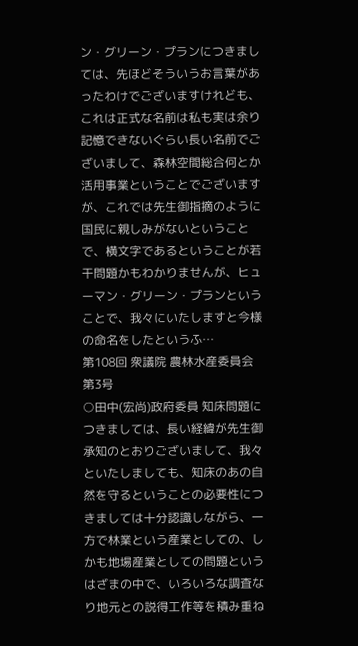ン・グリーン・プランにつきましては、先ほどそういうお言葉があったわけでございますけれども、これは正式な名前は私も実は余り記憶できないぐらい長い名前でございまして、森林空間総合何とか活用事業ということでございますが、これでは先生御指摘のように国民に親しみがないということで、横文字であるということが若干問題かもわかりませんが、ヒューマン・グリーン・プランということで、我々にいたしますと今様の命名をしたというふ…
第108回 衆議院 農林水産委員会 第3号
○田中(宏尚)政府委員 知床問題につきましては、長い経緯が先生御承知のとおりございまして、我々といたしましても、知床のあの自然を守るということの必要性につきましては十分認識しながら、一方で林業という産業としての、しかも地場産業としての問題というはざまの中で、いろいろな調査なり地元との説得工作等を積み重ね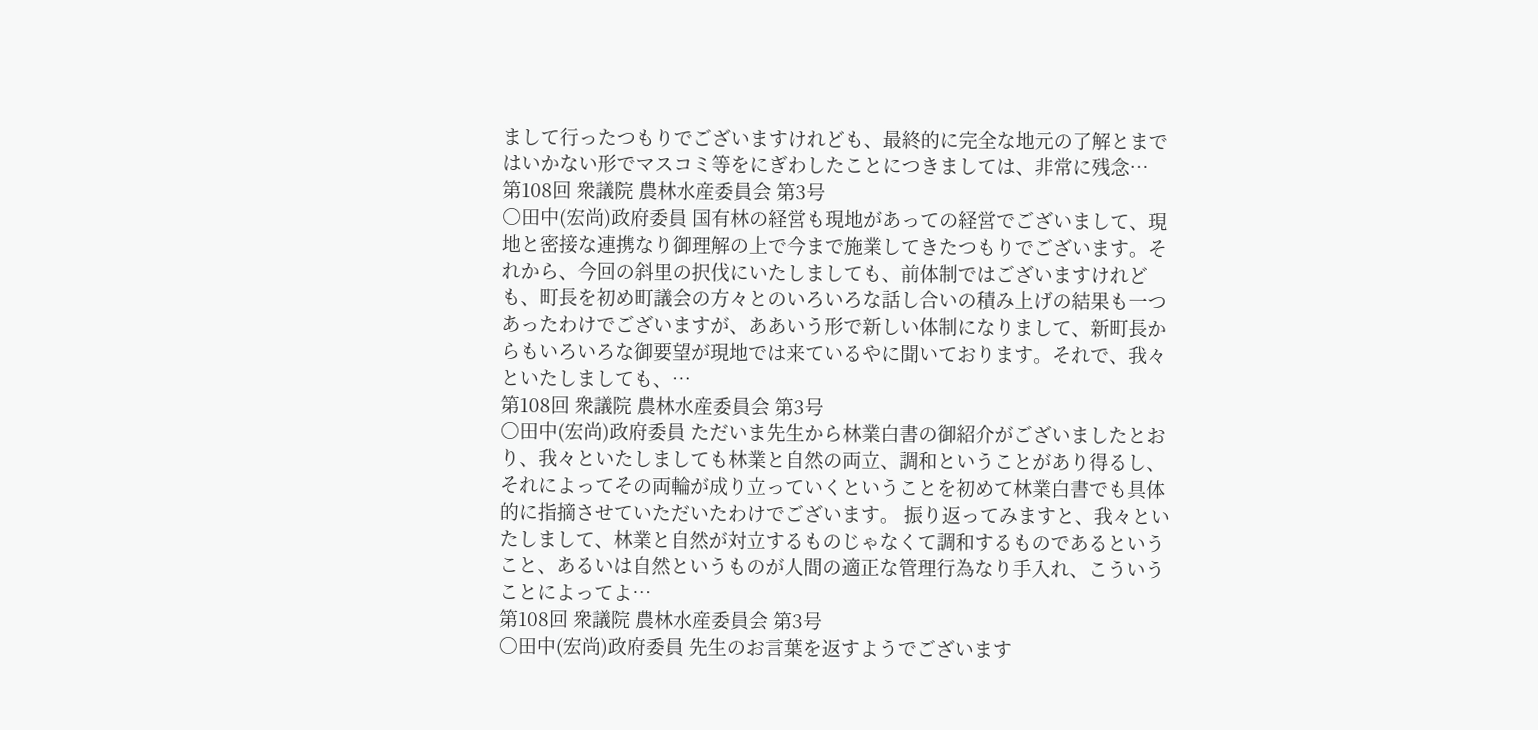まして行ったつもりでございますけれども、最終的に完全な地元の了解とまではいかない形でマスコミ等をにぎわしたことにつきましては、非常に残念…
第108回 衆議院 農林水産委員会 第3号
○田中(宏尚)政府委員 国有林の経営も現地があっての経営でございまして、現地と密接な連携なり御理解の上で今まで施業してきたつもりでございます。それから、今回の斜里の択伐にいたしましても、前体制ではございますけれども、町長を初め町議会の方々とのいろいろな話し合いの積み上げの結果も一つあったわけでございますが、ああいう形で新しい体制になりまして、新町長からもいろいろな御要望が現地では来ているやに聞いております。それで、我々といたしましても、…
第108回 衆議院 農林水産委員会 第3号
○田中(宏尚)政府委員 ただいま先生から林業白書の御紹介がございましたとおり、我々といたしましても林業と自然の両立、調和ということがあり得るし、それによってその両輪が成り立っていくということを初めて林業白書でも具体的に指摘させていただいたわけでございます。 振り返ってみますと、我々といたしまして、林業と自然が対立するものじゃなくて調和するものであるということ、あるいは自然というものが人間の適正な管理行為なり手入れ、こういうことによってよ…
第108回 衆議院 農林水産委員会 第3号
○田中(宏尚)政府委員 先生のお言葉を返すようでございます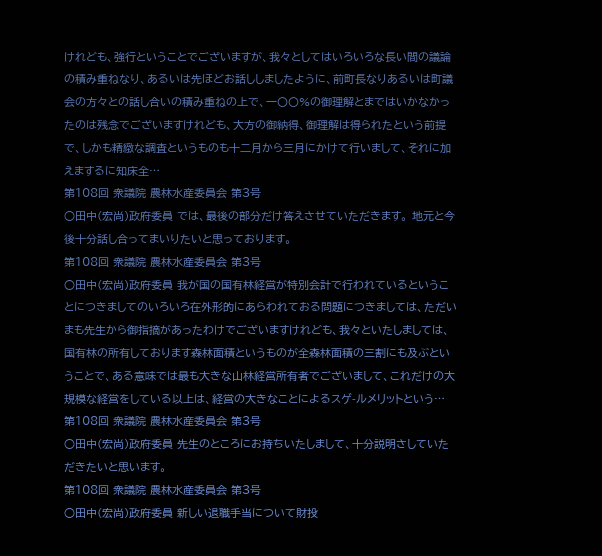けれども、強行ということでございますが、我々としてはいろいろな長い間の議論の積み重ねなり、あるいは先ほどお話ししましたように、前町長なりあるいは町議会の方々との話し合いの積み重ねの上で、一〇〇%の御理解とまではいかなかったのは残念でございますけれども、大方の御納得、御理解は得られたという前提で、しかも精緻な調査というものも十二月から三月にかけて行いまして、それに加えまするに知床全…
第108回 衆議院 農林水産委員会 第3号
○田中(宏尚)政府委員 では、最後の部分だけ答えさせていただきます。 地元と今後十分話し合ってまいりたいと思っております。
第108回 衆議院 農林水産委員会 第3号
○田中(宏尚)政府委員 我が国の国有林経営が特別会計で行われているということにつきましてのいろいろ在外形的にあらわれておる問題につきましては、ただいまも先生から御指摘があったわけでございますけれども、我々といたしましては、国有林の所有しております森林面積というものが全森林面積の三割にも及ぶということで、ある意味では最も大きな山林経営所有者でございまして、これだけの大規模な経営をしている以上は、経営の大きなことによるスゲ-ルメリットという…
第108回 衆議院 農林水産委員会 第3号
○田中(宏尚)政府委員 先生のところにお持ちいたしまして、十分説明さしていただきたいと思います。
第108回 衆議院 農林水産委員会 第3号
○田中(宏尚)政府委員 新しい退職手当について財投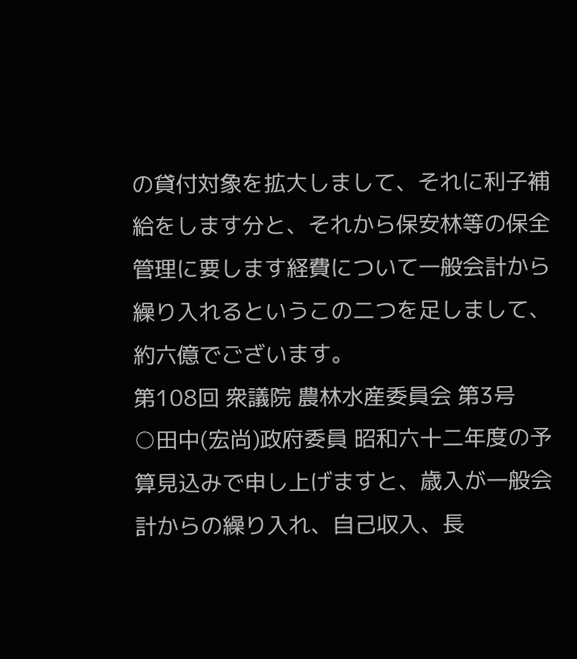の貸付対象を拡大しまして、それに利子補給をします分と、それから保安林等の保全管理に要します経費について一般会計から繰り入れるというこの二つを足しまして、約六億でございます。
第108回 衆議院 農林水産委員会 第3号
○田中(宏尚)政府委員 昭和六十二年度の予算見込みで申し上げますと、歳入が一般会計からの繰り入れ、自己収入、長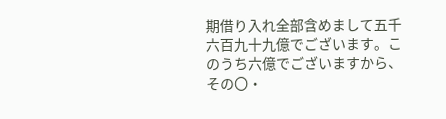期借り入れ全部含めまして五千六百九十九億でございます。このうち六億でございますから、その〇・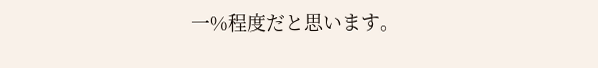一%程度だと思います。